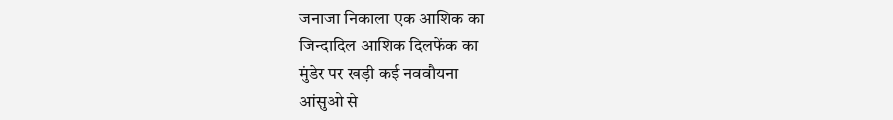जनाजा निकाला एक आशिक का
जिन्दादिल आशिक दिलफेंक का
मुंडेर पर खड़ी कई नववौयना
आंसुओ से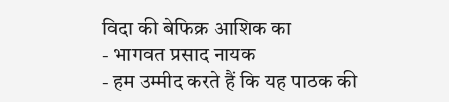विदा की बेफिक्र आशिक का
- भागवत प्रसाद नायक
- हम उम्मीद करते हैं कि यह पाठक की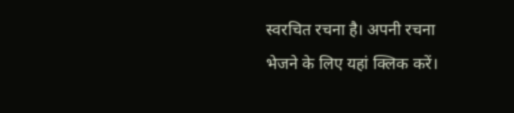स्वरचित रचना है। अपनी रचना भेजने के लिए यहां क्लिक करें।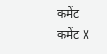कमेंट
कमेंट X